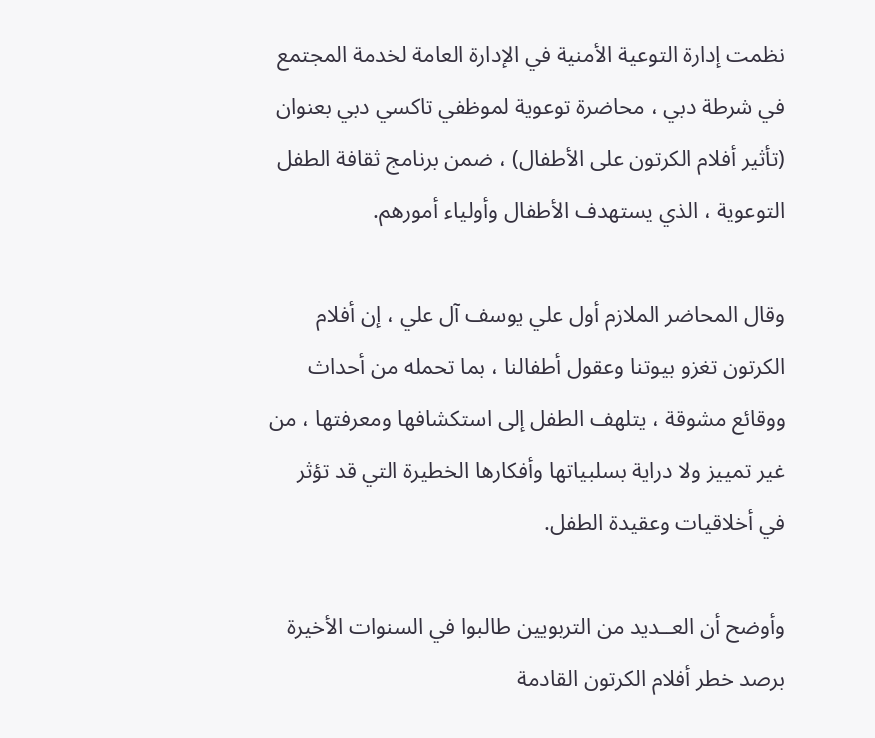نظمت إدارة التوعية الأمنية في الإدارة العامة لخدمة المجتمع في شرطة دبي ، محاضرة توعوية لموظفي تاكسي دبي بعنوان (تأثير أفلام الكرتون على الأطفال) ، ضمن برنامج ثقافة الطفل التوعوية ، الذي يستهدف الأطفال وأولياء أمورهم.

وقال المحاضر الملازم أول علي يوسف آل علي ، إن أفلام الكرتون تغزو بيوتنا وعقول أطفالنا ، بما تحمله من أحداث ووقائع مشوقة ، يتلهف الطفل إلى استكشافها ومعرفتها ، من غير تمييز ولا دراية بسلبياتها وأفكارها الخطيرة التي قد تؤثر في أخلاقيات وعقيدة الطفل.

وأوضح أن العــديد من التربويين طالبوا في السنوات الأخيرة برصد خطر أفلام الكرتون القادمة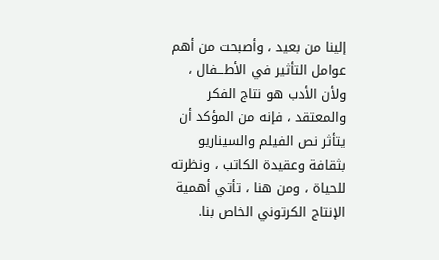إلينا من بعيد ، وأصبحت من أهم عوامل التأثير في الأطـــفال ، ولأن الأدب هو نتاج الفكر والمعتقد ، فإنه من المؤكد أن يتأثر نص الفيلم والسيناريو بثقافة وعقيدة الكاتب ، ونظرته للحياة ، ومن هنا ، تأتي أهمية الإنتاج الكرتوني الخاص بنا.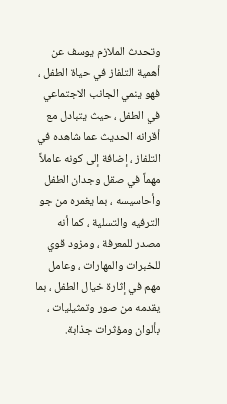وتحدث الملازم يوسف عن أهمية التلفاز في حياة الطفل ، فهو ينمي الجانب الاجتماعي في الطفل ، حيث يتبادل مع أقرانه الحديث عما شاهده في التلفاز ، إضافة إلى كونه عاملاً مهماً في صقل وجدان الطفل وأحاسيسه ، بما يغمره من جو الترفيه والتسلية ، كما أنه مصدر للمعرفة ، ومزود قوي للخبرات والمهارات ، وعامل مهم في إثارة خيال الطفل ، بما يقدمه من صور وتمثيليات ، بألوان ومؤثرات جذابة.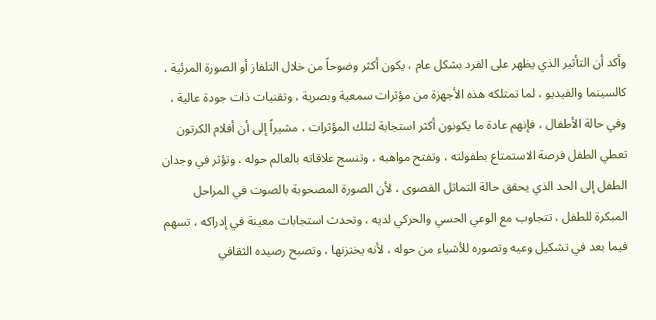وأكد أن التأثير الذي يظهر على الفرد بشكل عام ، يكون أكثر وضوحاً من خلال التلفاز أو الصورة المرئية ، كالسينما والفيديو ، لما تمتلكه هذه الأجهزة من مؤثرات سمعية وبصرية ، وتقنيات ذات جودة عالية ، وفي حالة الأطفال ، فإنهم عادة ما يكونون أكثر استجابة لتلك المؤثرات ، مشيراً إلى أن أفلام الكرتون تعطي الطفل فرصة الاستمتاع بطفولته ، وتفتح مواهبه ، وتنسج علاقاته بالعالم حوله ، وتؤثر في وجدان الطفل إلى الحد الذي يحقق حالة التماثل القصوى ، لأن الصورة المصحوبة بالصوت في المراحل المبكرة للطفل ، تتجاوب مع الوعي الحسي والحركي لديه ، وتحدث استجابات معينة في إدراكه ، تسهم فيما بعد في تشكيل وعيه وتصوره للأشياء من حوله ، لأنه يختزنها ، وتصبح رصيده الثقافي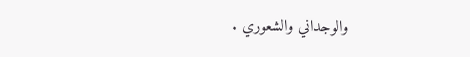والوجداني والشعوري .